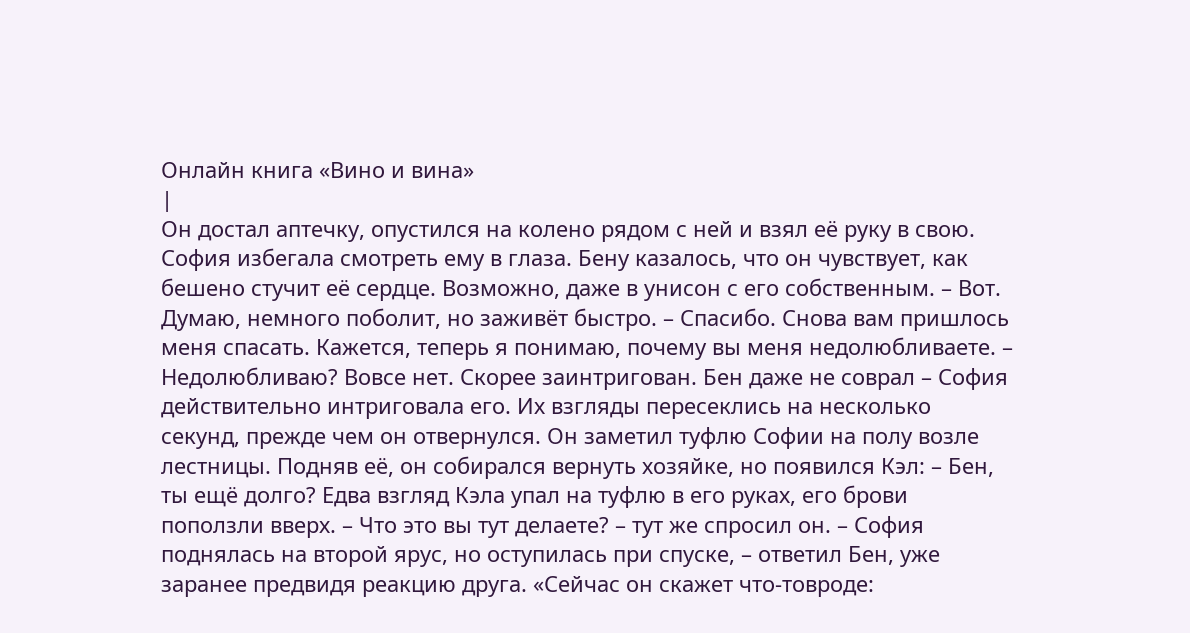Онлайн книга «Вино и вина»
|
Он достал аптечку, опустился на колено рядом с ней и взял её руку в свою. София избегала смотреть ему в глаза. Бену казалось, что он чувствует, как бешено стучит её сердце. Возможно, даже в унисон с его собственным. – Вот. Думаю, немного поболит, но заживёт быстро. – Спасибо. Снова вам пришлось меня спасать. Кажется, теперь я понимаю, почему вы меня недолюбливаете. – Недолюбливаю? Вовсе нет. Скорее заинтригован. Бен даже не соврал – София действительно интриговала его. Их взгляды пересеклись на несколько секунд, прежде чем он отвернулся. Он заметил туфлю Софии на полу возле лестницы. Подняв её, он собирался вернуть хозяйке, но появился Кэл: – Бен, ты ещё долго? Едва взгляд Кэла упал на туфлю в его руках, его брови поползли вверх. – Что это вы тут делаете? – тут же спросил он. – София поднялась на второй ярус, но оступилась при спуске, – ответил Бен, уже заранее предвидя реакцию друга. «Сейчас он скажет что-товроде: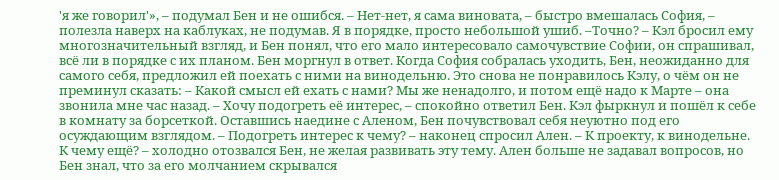'я же говорил'», – подумал Бен и не ошибся. – Нет-нет, я сама виновата, – быстро вмешалась София, – полезла наверх на каблуках, не подумав. Я в порядке, просто небольшой ушиб. –Точно? – Кэл бросил ему многозначительный взгляд, и Бен понял, что его мало интересовало самочувствие Софии, он спрашивал, всё ли в порядке с их планом. Бен моргнул в ответ. Когда София собралась уходить, Бен, неожиданно для самого себя, предложил ей поехать с ними на винодельню. Это снова не понравилось Кэлу, о чём он не преминул сказать: – Какой смысл ей ехать с нами? Мы же ненадолго, и потом ещё надо к Марте – она звонила мне час назад. – Хочу подогреть её интерес, – спокойно ответил Бен. Кэл фыркнул и пошёл к себе в комнату за борсеткой. Оставшись наедине с Аленом, Бен почувствовал себя неуютно под его осуждающим взглядом. – Подогреть интерес к чему? – наконец спросил Ален. – К проекту, к винодельне. К чему ещё? – холодно отозвался Бен, не желая развивать эту тему. Ален больше не задавал вопросов, но Бен знал, что за его молчанием скрывался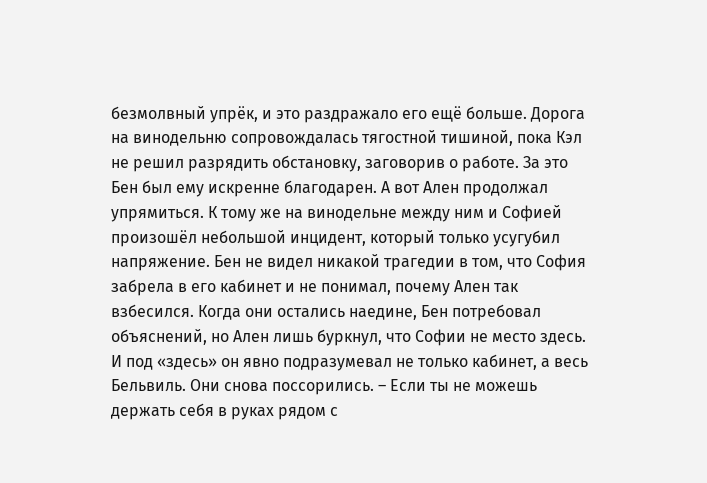безмолвный упрёк, и это раздражало его ещё больше. Дорога на винодельню сопровождалась тягостной тишиной, пока Кэл не решил разрядить обстановку, заговорив о работе. За это Бен был ему искренне благодарен. А вот Ален продолжал упрямиться. К тому же на винодельне между ним и Софией произошёл небольшой инцидент, который только усугубил напряжение. Бен не видел никакой трагедии в том, что София забрела в его кабинет и не понимал, почему Ален так взбесился. Когда они остались наедине, Бен потребовал объяснений, но Ален лишь буркнул, что Софии не место здесь. И под «здесь» он явно подразумевал не только кабинет, а весь Бельвиль. Они снова поссорились. – Если ты не можешь держать себя в руках рядом с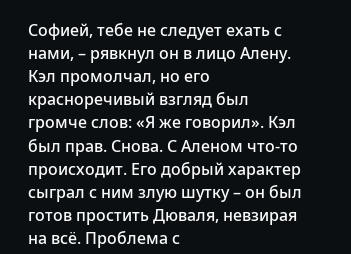Софией, тебе не следует ехать с нами, – рявкнул он в лицо Алену. Кэл промолчал, но его красноречивый взгляд был громче слов: «Я же говорил». Кэл был прав. Снова. С Аленом что-то происходит. Его добрый характер сыграл с ним злую шутку – он был готов простить Дюваля, невзирая на всё. Проблема с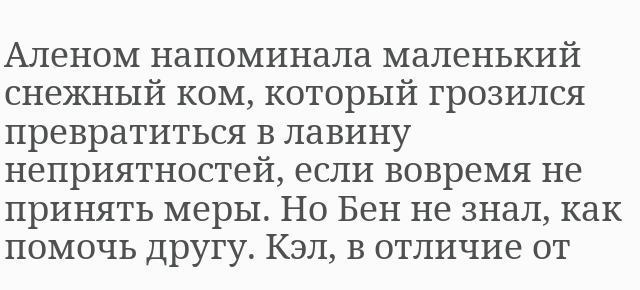Аленом напоминала маленький снежный ком, который грозился превратиться в лавину неприятностей, если вовремя не принять меры. Но Бен не знал, как помочь другу. Кэл, в отличие от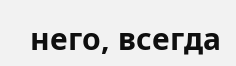него, всегда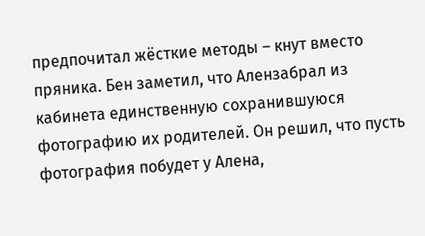предпочитал жёсткие методы – кнут вместо пряника. Бен заметил, что Алензабрал из кабинета единственную сохранившуюся фотографию их родителей. Он решил, что пусть фотография побудет у Алена,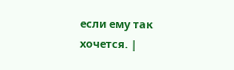если ему так хочется. |